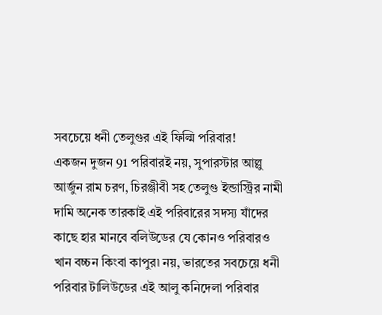সবচেয়ে ধনী তেলুগুর এই ফিল্মি পরিবার!
একজন দুজন 91 পরিবারই নয়, সুপারস্টার আল্লু আর্জুন রাম চরণ, চিরঞ্জীবী সহ তেলুগু ইন্ডাস্ট্রির নামী দামি অনেক তারকাই এই পরিবারের সদস্য যাঁদের কাছে হার মানবে বলিউডের যে কোনও পরিবারও খান বচ্চন কিংবা কাপুর৷ নয়, ভারতের সবচেয়ে ধনী পরিবার টালিউডের এই আলু কনিদেলা পরিবার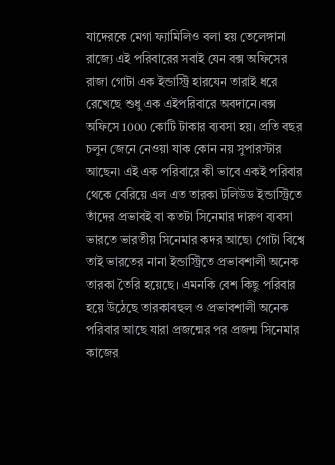যাদেরকে মেগা ফ্যামিলিও বলা হয় তেলেঙ্গানা রাজ্যে এই পরিবারের সবাই যেন বক্স অফিসের রাজা গোটা এক ইন্ডাস্ট্রি হারযেন তারাই ধরে রেখেছে শুধু এক এইপরিবারে অবদানে।বক্স অফিসে 1000 কোটি টাকার ব্যবসা হয়। প্রতি বছর চলুন জেনে নেওয়া যাক কোন নয় সুপারস্টার আছেন৷ এই এক পরিবারে কী ভাবে একই পরিবার থেকে বেরিয়ে এল এত তারকা টলিউড ইন্ডাস্ট্রিতে তাঁদের প্রভাবই বা কতটা সিনেমার দারুণ ব্যবসা ভারতে ভারতীয় সিনেমার কদর আছে৷ গোটা বিশ্বে তাই ভারতের নানা ইন্ডাস্ট্রিতে প্রভাবশালী অনেক তারকা তৈরি হয়েছে। এমনকি বেশ কিছু পরিবার হয়ে উঠেছে তারকাবহুল ও প্রভাবশালী অনেক পরিবার আছে যারা প্রজন্মের পর প্রজন্ম সিনেমার কাজের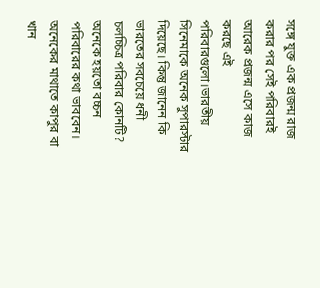সঙ্গে যুক্ত এক প্রজন্ম রাজ করার পর সেই পরিবারই আরেক প্রজন্ম এসে কাজ করছে এই পরিবারগুলো।ভারতীয় সিনেমাকে অনেক সুপারস্টার দিয়েছে। কিন্তু জানেন কি ভারতের সবচেয়ে ধনী চলচ্চিত্র পরিবার কোনটি?
অনেকে হয়তো বচ্চন পরিবারের কথা ভাববেন। অনেকের মাথাতে কাপুর বা খান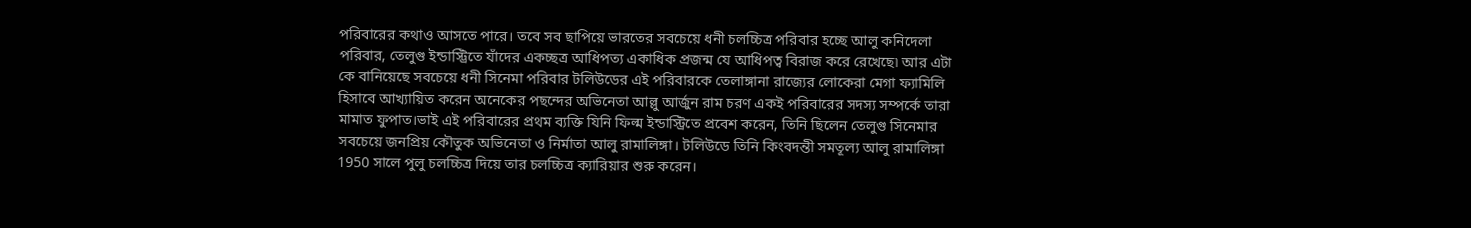পরিবারের কথাও আসতে পারে। তবে সব ছাপিয়ে ভারতের সবচেয়ে ধনী চলচ্চিত্র পরিবার হচ্ছে আলু কনিদেলা পরিবার, তেলুগু ইন্ডাস্ট্রিতে যাঁদের একচ্ছত্র আধিপত্য একাধিক প্রজন্ম যে আধিপত্ব বিরাজ করে রেখেছে৷ আর এটা কে বানিয়েছে সবচেয়ে ধনী সিনেমা পরিবার টলিউডের এই পরিবারকে তেলাঙ্গানা রাজ্যের লোকেরা মেগা ফ্যামিলি হিসাবে আখ্যায়িত করেন অনেকের পছন্দের অভিনেতা আল্লু আর্জুন রাম চরণ একই পরিবারের সদস্য সম্পর্কে তারা মামাত ফুপাত।ভাই এই পরিবারের প্রথম ব্যক্তি যিনি ফিল্ম ইন্ডাস্ট্রিতে প্রবেশ করেন, তিনি ছিলেন তেলুগু সিনেমার সবচেয়ে জনপ্রিয় কৌতুক অভিনেতা ও নির্মাতা আলু রামালিঙ্গা। টলিউডে তিনি কিংবদন্তী সমতূল্য আলু রামালিঙ্গা 1950 সালে পুলু চলচ্চিত্র দিয়ে তার চলচ্চিত্র ক্যারিয়ার শুরু করেন।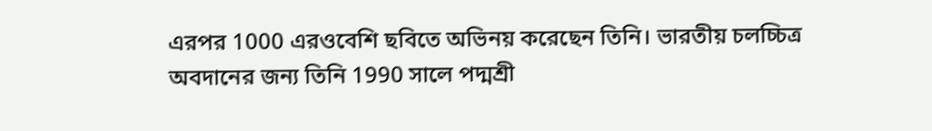এরপর 1000 এরওবেশি ছবিতে অভিনয় করেছেন তিনি। ভারতীয় চলচ্চিত্র অবদানের জন্য তিনি 1990 সালে পদ্মশ্রী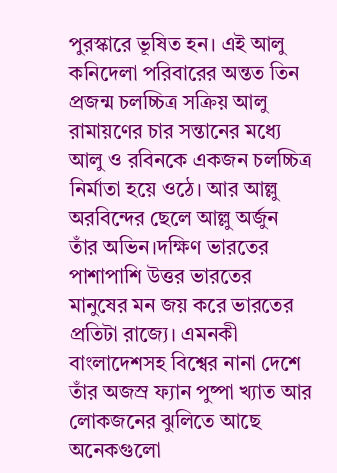পুরস্কারে ভূষিত হন। এই আলু কনিদেলা পরিবারের অন্তত তিন প্রজন্ম চলচ্চিত্র সক্রিয় আলু রামায়ণের চার সন্তানের মধ্যে আলু ও রবিনকে একজন চলচ্চিত্র নির্মাতা হয়ে ওঠে। আর আল্লু অরবিন্দের ছেলে আল্লু অর্জুন তাঁর অভিন।দক্ষিণ ভারতের পাশাপাশি উত্তর ভারতের মানুষের মন জয় করে ভারতের প্রতিটা রাজ্যে। এমনকী বাংলাদেশসহ বিশ্বের নানা দেশে তাঁর অজস্র ফ্যান পুষ্পা খ্যাত আর লোকজনের ঝুলিতে আছে অনেকগুলো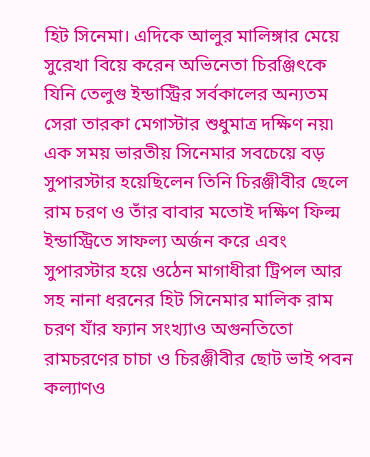হিট সিনেমা। এদিকে আলুর মালিঙ্গার মেয়ে সুরেখা বিয়ে করেন অভিনেতা চিরঞ্জিৎকে যিনি তেলুগু ইন্ডাস্ট্রির সর্বকালের অন্যতম সেরা তারকা মেগাস্টার শুধুমাত্র দক্ষিণ নয়৷ এক সময় ভারতীয় সিনেমার সবচেয়ে বড় সুপারস্টার হয়েছিলেন তিনি চিরঞ্জীবীর ছেলে রাম চরণ ও তাঁর বাবার মতোই দক্ষিণ ফিল্ম ইন্ডাস্ট্রিতে সাফল্য অর্জন করে এবং সুপারস্টার হয়ে ওঠেন মাগাধীরা ট্রিপল আর সহ নানা ধরনের হিট সিনেমার মালিক রাম চরণ যাঁর ফ্যান সংখ্যাও অগুনতিতো রামচরণের চাচা ও চিরঞ্জীবীর ছোট ভাই পবন কল্যাণও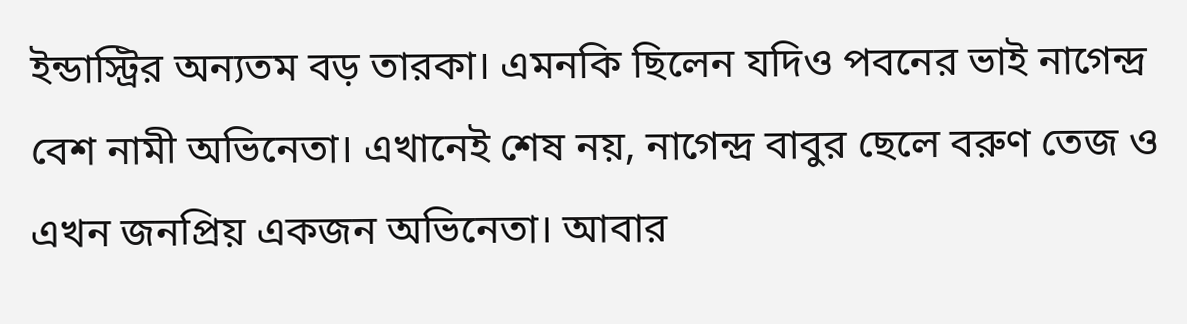ইন্ডাস্ট্রির অন্যতম বড় তারকা। এমনকি ছিলেন যদিও পবনের ভাই নাগেন্দ্র বেশ নামী অভিনেতা। এখানেই শেষ নয়, নাগেন্দ্র বাবুর ছেলে বরুণ তেজ ও এখন জনপ্রিয় একজন অভিনেতা। আবার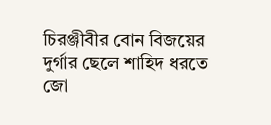চিরঞ্জীবীর বোন বিজয়ের দুর্গার ছেলে শাহিদ ধরতে জো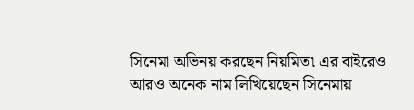সিনেমা অভিনয় করছেন নিয়মিত৷ এর বাইরেও আরও অনেক নাম লিখিয়েছেন সিনেমায়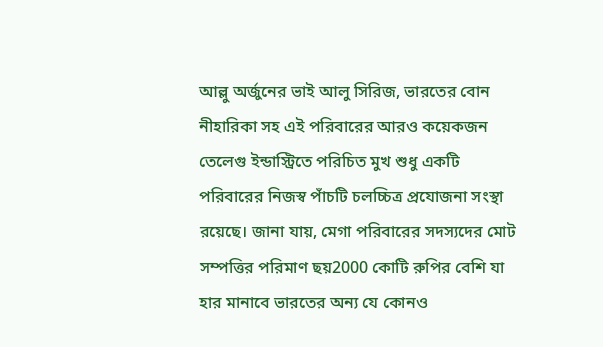আল্লু অর্জুনের ভাই আলু সিরিজ, ভারতের বোন নীহারিকা সহ এই পরিবারের আরও কয়েকজন তেলেগু ইন্ডাস্ট্রিতে পরিচিত মুখ শুধু একটি পরিবারের নিজস্ব পাঁচটি চলচ্চিত্র প্রযোজনা সংস্থা রয়েছে। জানা যায়, মেগা পরিবারের সদস্যদের মোট সম্পত্তির পরিমাণ ছয়2000 কোটি রুপির বেশি যা হার মানাবে ভারতের অন্য যে কোনও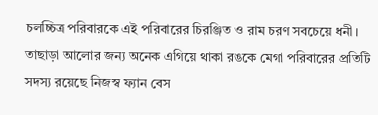চলচ্চিত্র পরিবারকে এই পরিবারের চিরঞ্জিত ও রাম চরণ সবচেয়ে ধনী। তাছাড়া আলোর জন্য অনেক এগিয়ে থাকা রঙকে মেগা পরিবারের প্রতিটি সদস্য রয়েছে নিজস্ব ফ্যান বেস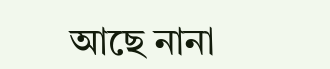আছে নানা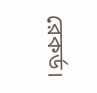রেকর্ড।